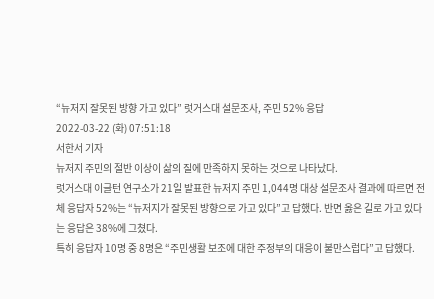“뉴저지 잘못된 방향 가고 있다” 럿거스대 설문조사, 주민 52% 응답
2022-03-22 (화) 07:51:18
서한서 기자
뉴저지 주민의 절반 이상이 삶의 질에 만족하지 못하는 것으로 나타났다.
럿거스대 이글턴 연구소가 21일 발표한 뉴저지 주민 1,044명 대상 설문조사 결과에 따르면 전체 응답자 52%는 “뉴저지가 잘못된 방향으로 가고 있다”고 답했다. 반면 옳은 길로 가고 있다는 응답은 38%에 그쳤다.
특히 응답자 10명 중 8명은 “주민생활 보조에 대한 주정부의 대응이 불만스럽다”고 답했다.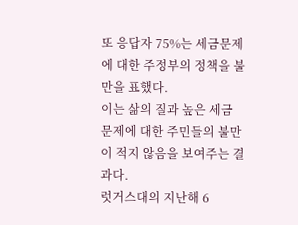또 응답자 75%는 세금문제에 대한 주정부의 정책을 불만을 표했다.
이는 삶의 질과 높은 세금 문제에 대한 주민들의 불만이 적지 않음을 보여주는 결과다.
럿거스대의 지난해 6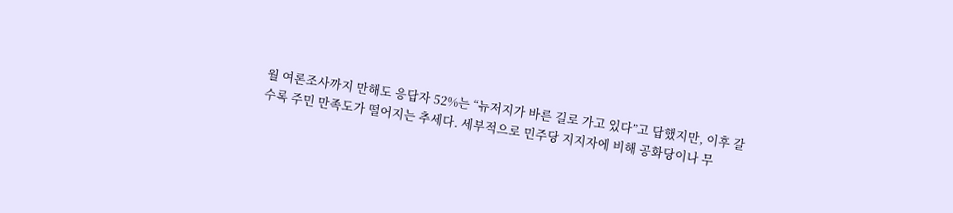월 여론조사까지 만해도 응답자 52%는 “뉴저지가 바른 길로 가고 있다”고 답했지만, 이후 갈수록 주민 만족도가 떨어지는 추세다. 세부적으로 민주당 지지자에 비해 공화당이나 무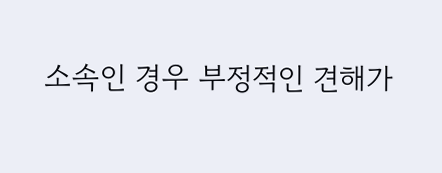소속인 경우 부정적인 견해가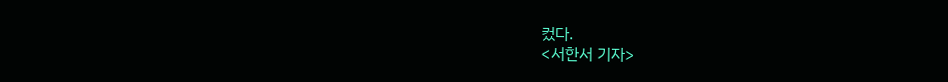컸다.
<서한서 기자>